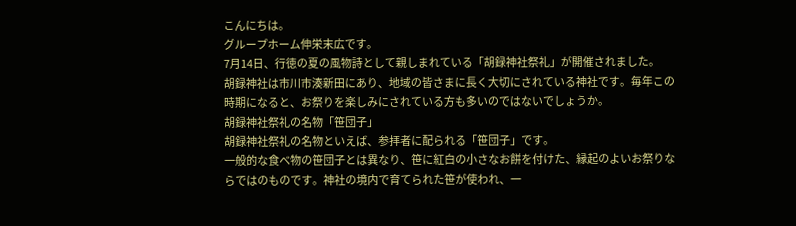こんにちは。
グループホーム伸栄末広です。
7月14日、行徳の夏の風物詩として親しまれている「胡録神社祭礼」が開催されました。
胡録神社は市川市湊新田にあり、地域の皆さまに長く大切にされている神社です。毎年この時期になると、お祭りを楽しみにされている方も多いのではないでしょうか。
胡録神社祭礼の名物「笹団子」
胡録神社祭礼の名物といえば、参拝者に配られる「笹団子」です。
一般的な食べ物の笹団子とは異なり、笹に紅白の小さなお餅を付けた、縁起のよいお祭りならではのものです。神社の境内で育てられた笹が使われ、一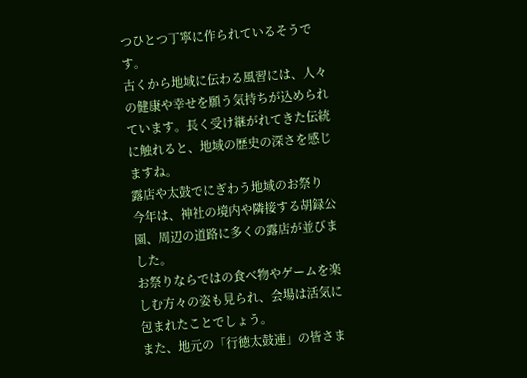つひとつ丁寧に作られているそうです。
古くから地域に伝わる風習には、人々の健康や幸せを願う気持ちが込められています。長く受け継がれてきた伝統に触れると、地域の歴史の深さを感じますね。
露店や太鼓でにぎわう地域のお祭り
今年は、神社の境内や隣接する胡録公園、周辺の道路に多くの露店が並びました。
お祭りならではの食べ物やゲームを楽しむ方々の姿も見られ、会場は活気に包まれたことでしょう。
また、地元の「行徳太鼓連」の皆さま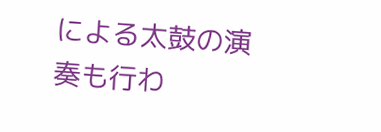による太鼓の演奏も行わ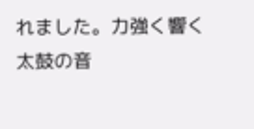れました。力強く響く太鼓の音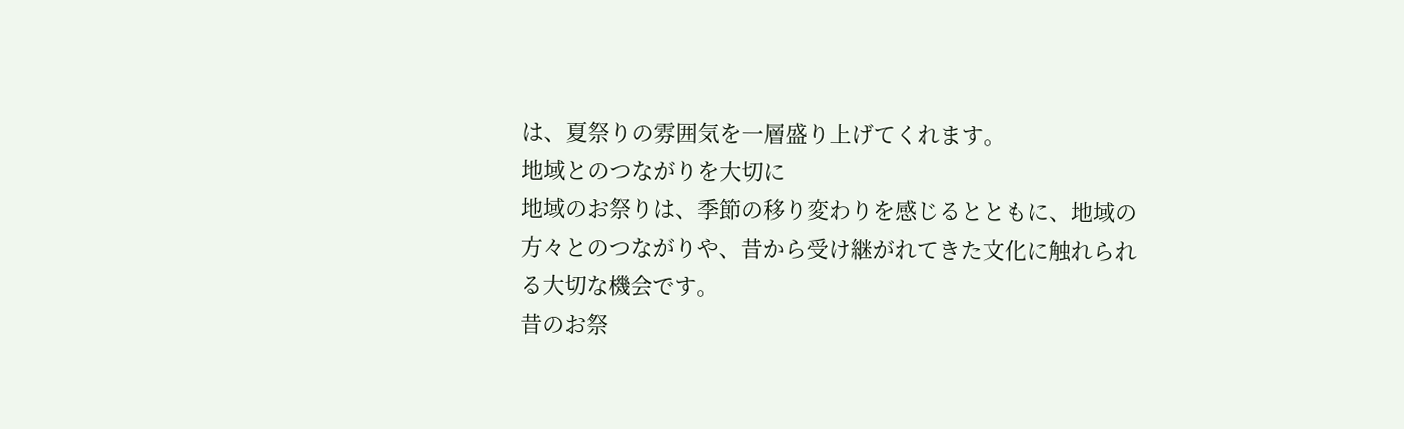は、夏祭りの雰囲気を一層盛り上げてくれます。
地域とのつながりを大切に
地域のお祭りは、季節の移り変わりを感じるとともに、地域の方々とのつながりや、昔から受け継がれてきた文化に触れられる大切な機会です。
昔のお祭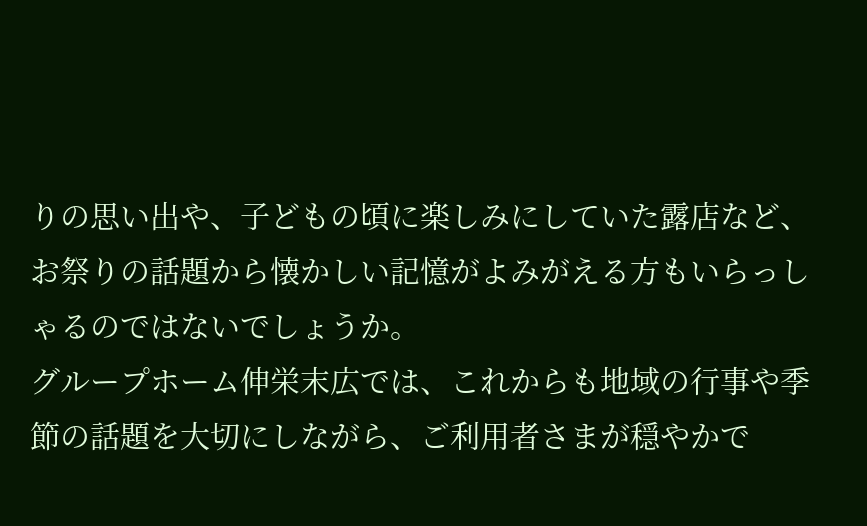りの思い出や、子どもの頃に楽しみにしていた露店など、お祭りの話題から懐かしい記憶がよみがえる方もいらっしゃるのではないでしょうか。
グループホーム伸栄末広では、これからも地域の行事や季節の話題を大切にしながら、ご利用者さまが穏やかで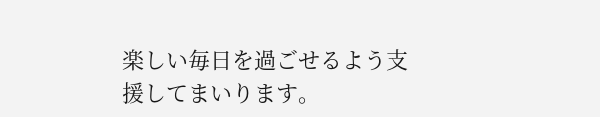楽しい毎日を過ごせるよう支援してまいります。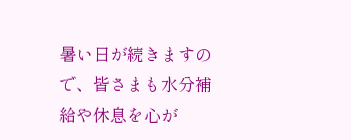暑い日が続きますので、皆さまも水分補給や休息を心が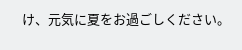け、元気に夏をお過ごしください。